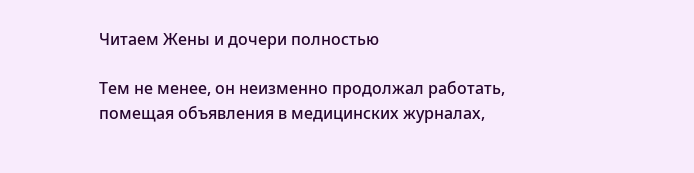Читаем Жены и дочери полностью

Тем не менее, он неизменно продолжал работать, помещая объявления в медицинских журналах,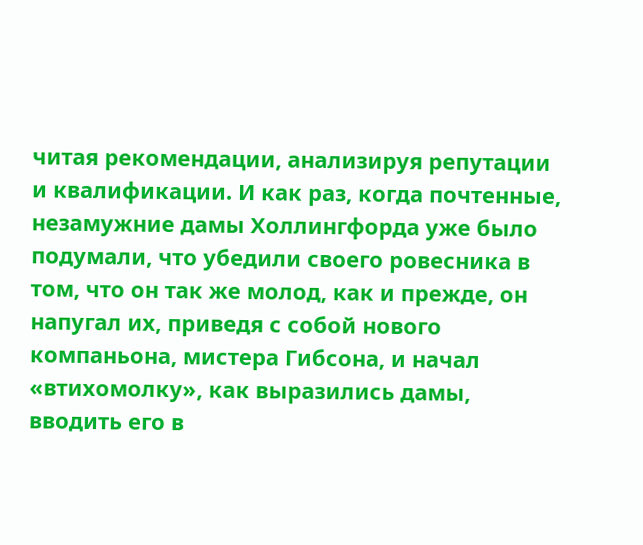читая рекомендации, анализируя репутации и квалификации. И как раз, когда почтенные, незамужние дамы Холлингфорда уже было подумали, что убедили своего ровесника в том, что он так же молод, как и прежде, он напугал их, приведя с собой нового компаньона, мистера Гибсона, и начал «втихомолку», как выразились дамы, вводить его в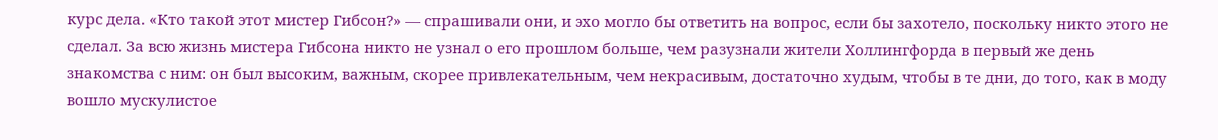курс дела. «Кто такой этот мистер Гибсон?» — спрашивали они, и эхо могло бы ответить на вопрос, если бы захотело, поскольку никто этого не сделал. За всю жизнь мистера Гибсона никто не узнал о его прошлом больше, чем разузнали жители Холлингфорда в первый же день знакомства с ним: он был высоким, важным, скорее привлекательным, чем некрасивым, достаточно худым, чтобы в те дни, до того, как в моду вошло мускулистое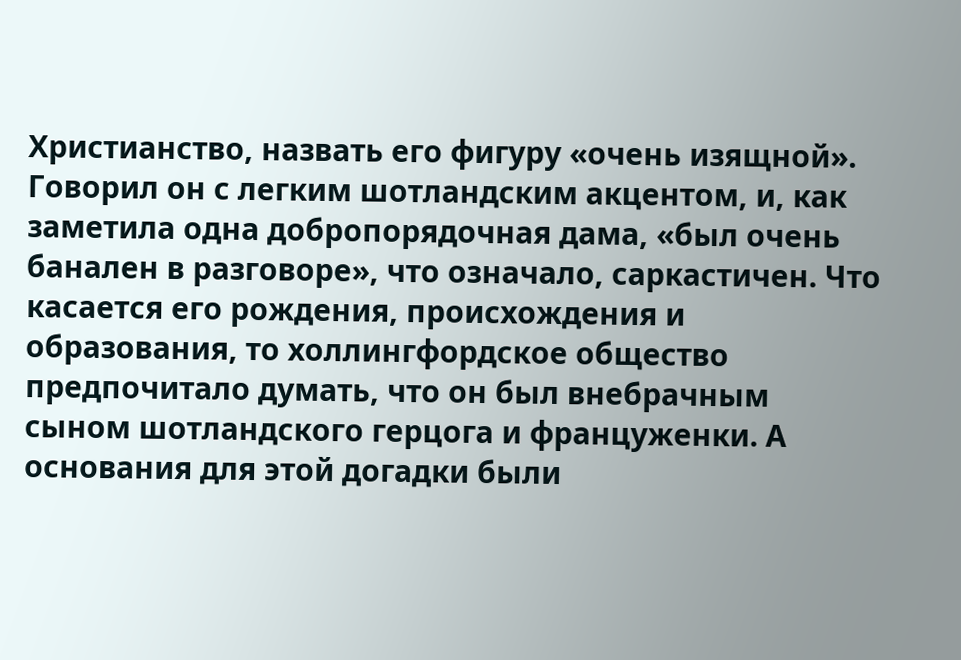Христианство, назвать его фигуру «очень изящной». Говорил он с легким шотландским акцентом, и, как заметила одна добропорядочная дама, «был очень банален в разговоре», что означало, саркастичен. Что касается его рождения, происхождения и образования, то холлингфордское общество предпочитало думать, что он был внебрачным сыном шотландского герцога и француженки. А основания для этой догадки были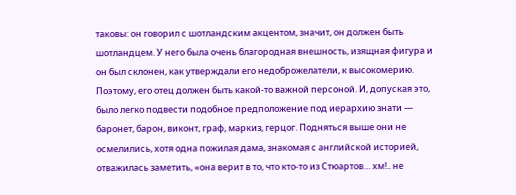таковы: он говорил с шотландским акцентом, значит, он должен быть шотландцем. У него была очень благородная внешность, изящная фигура и он был склонен, как утверждали его недоброжелатели, к высокомерию. Поэтому, его отец должен быть какой-то важной персоной. И, допуская это, было легко подвести подобное предположение под иерархию знати — баронет, барон, виконт, граф, маркиз, герцог. Подняться выше они не осмелились, хотя одна пожилая дама, знакомая с английской историей, отважилась заметить, «она верит в то, что кто-то из Стюартов… хм!.. не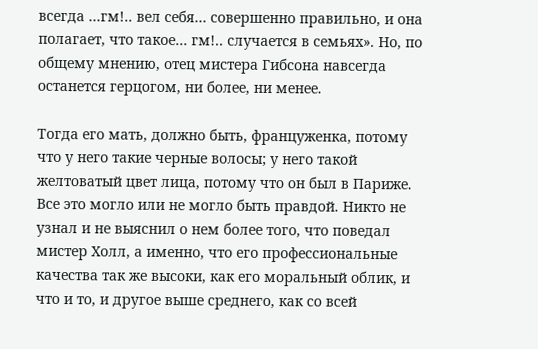всегда …гм!.. вел себя… совершенно правильно, и она полагает, что такое… гм!.. случается в семьях». Но, по общему мнению, отец мистера Гибсона навсегда останется герцогом, ни более, ни менее.

Тогда его мать, должно быть, француженка, потому что у него такие черные волосы; у него такой желтоватый цвет лица, потому что он был в Париже. Все это могло или не могло быть правдой. Никто не узнал и не выяснил о нем более того, что поведал мистер Холл, а именно, что его профессиональные качества так же высоки, как его моральный облик, и что и то, и другое выше среднего, как со всей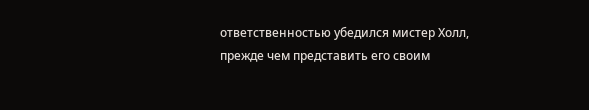ответственностью убедился мистер Холл, прежде чем представить его своим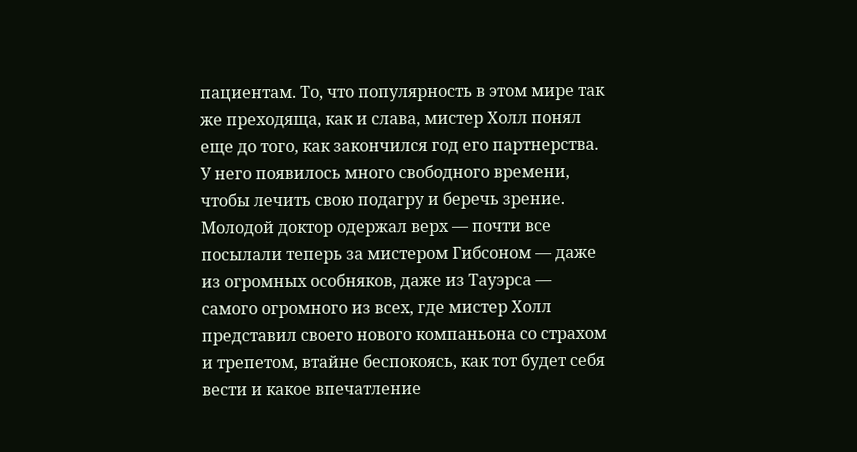пациентам. То, что популярность в этом мире так же преходяща, как и слава, мистер Холл понял еще до того, как закончился год его партнерства. У него появилось много свободного времени, чтобы лечить свою подагру и беречь зрение. Молодой доктор одержал верх — почти все посылали теперь за мистером Гибсоном — даже из огромных особняков, даже из Тауэрса — самого огромного из всех, где мистер Холл представил своего нового компаньона со страхом и трепетом, втайне беспокоясь, как тот будет себя вести и какое впечатление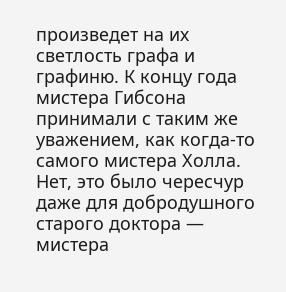произведет на их светлость графа и графиню. К концу года мистера Гибсона принимали с таким же уважением, как когда-то самого мистера Холла. Нет, это было чересчур даже для добродушного старого доктора — мистера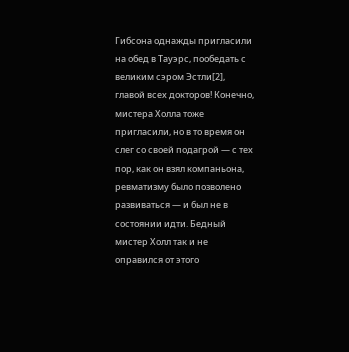Гибсона однажды пригласили на обед в Тауэрс, пообедать с великим сэром Эстли[2], главой всех докторов! Конечно, мистера Холла тоже пригласили, но в то время он слег со своей подагрой — с тех пор, как он взял компаньона, ревматизму было позволено развиваться — и был не в состоянии идти. Бедный мистер Холл так и не оправился от этого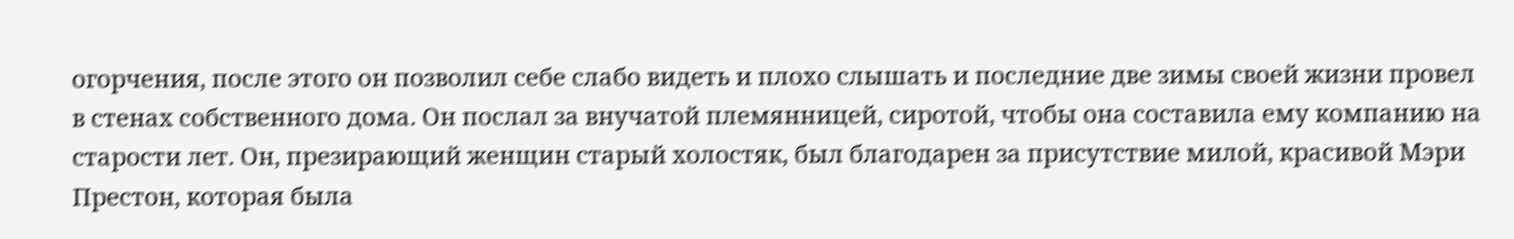огорчения, после этого он позволил себе слабо видеть и плохо слышать и последние две зимы своей жизни провел в стенах собственного дома. Он послал за внучатой племянницей, сиротой, чтобы она составила ему компанию на старости лет. Он, презирающий женщин старый холостяк, был благодарен за присутствие милой, красивой Мэри Престон, которая была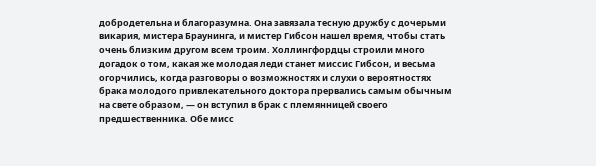добродетельна и благоразумна. Она завязала тесную дружбу с дочерьми викария, мистера Браунинга, и мистер Гибсон нашел время, чтобы стать очень близким другом всем троим. Холлингфордцы строили много догадок о том, какая же молодая леди станет миссис Гибсон, и весьма огорчились, когда разговоры о возможностях и слухи о вероятностях брака молодого привлекательного доктора прервались самым обычным на свете образом, ― он вступил в брак с племянницей своего предшественника. Обе мисс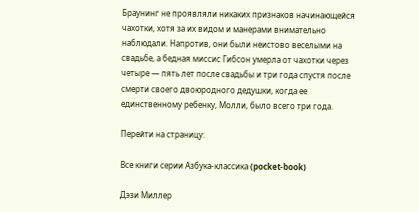Браунинг не проявляли никаких признаков начинающейся чахотки, хотя за их видом и манерами внимательно наблюдали. Напротив, они были неистово веселыми на свадьбе, а бедная миссис Гибсон умерла от чахотки через четыре — пять лет после свадьбы и три года спустя после смерти своего двоюродного дедушки, когда ее единственному ребенку, Молли, было всего три года.

Перейти на страницу:

Все книги серии Азбука-классика (pocket-book)

Дэзи Миллер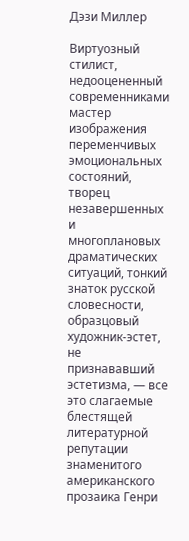Дэзи Миллер

Виртуозный стилист, недооцененный современниками мастер изображения переменчивых эмоциональных состояний, творец незавершенных и многоплановых драматических ситуаций, тонкий знаток русской словесности, образцовый художник-эстет, не признававший эстетизма, — все это слагаемые блестящей литературной репутации знаменитого американского прозаика Генри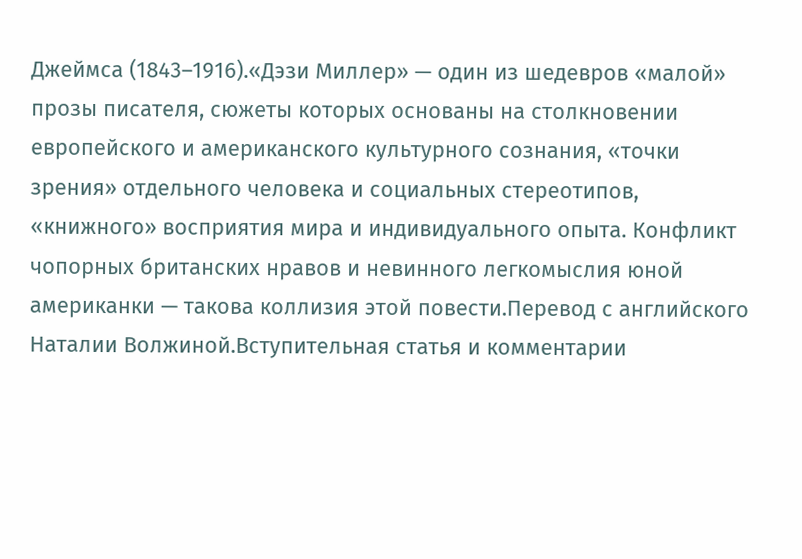Джеймса (1843–1916).«Дэзи Миллер» — один из шедевров «малой» прозы писателя, сюжеты которых основаны на столкновении европейского и американского культурного сознания, «точки зрения» отдельного человека и социальных стереотипов, «книжного» восприятия мира и индивидуального опыта. Конфликт чопорных британских нравов и невинного легкомыслия юной американки — такова коллизия этой повести.Перевод с английского Наталии Волжиной.Вступительная статья и комментарии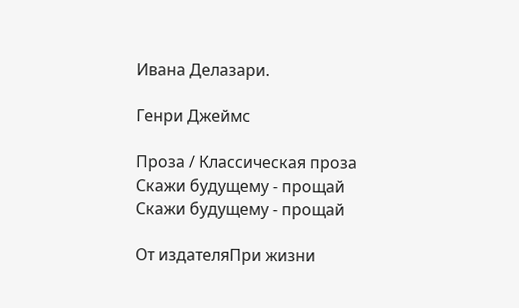Ивана Делазари.

Генри Джеймс

Проза / Классическая проза
Скажи будущему - прощай
Скажи будущему - прощай

От издателяПри жизни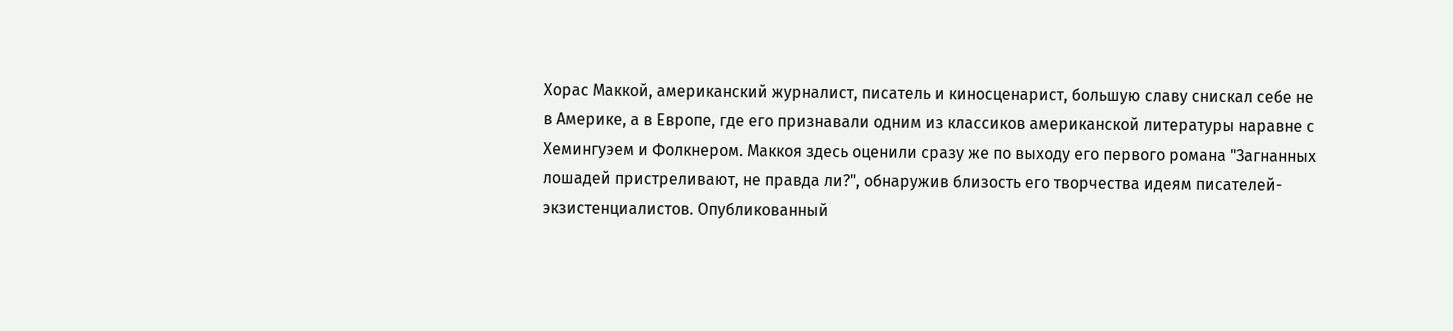Хорас Маккой, американский журналист, писатель и киносценарист, большую славу снискал себе не в Америке, а в Европе, где его признавали одним из классиков американской литературы наравне с Хемингуэем и Фолкнером. Маккоя здесь оценили сразу же по выходу его первого романа "Загнанных лошадей пристреливают, не правда ли?", обнаружив близость его творчества идеям писателей-экзистенциалистов. Опубликованный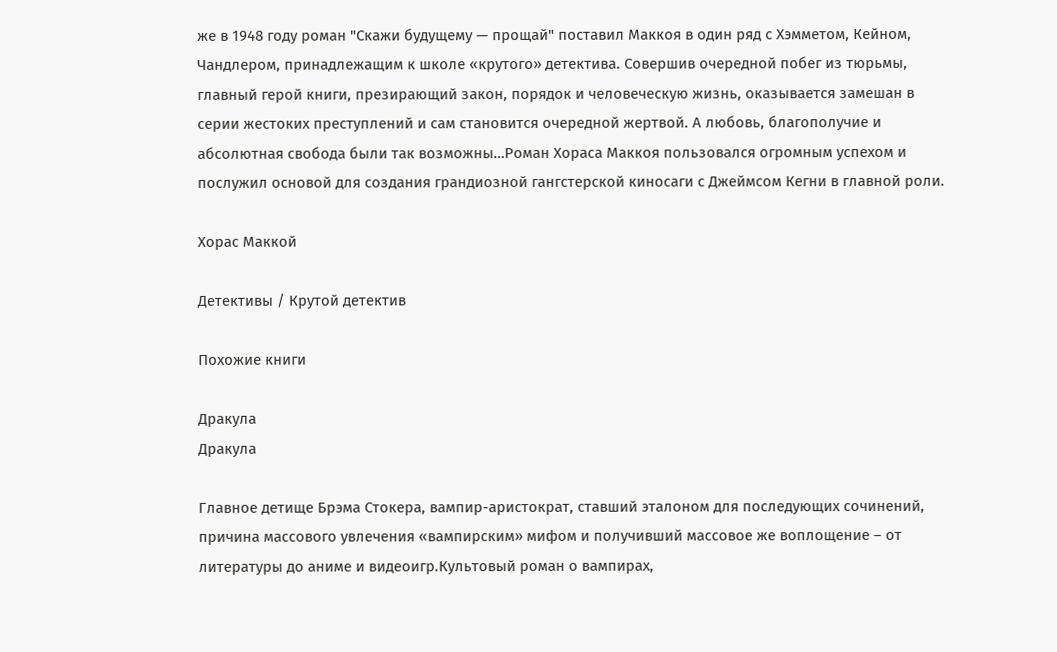же в 1948 году роман "Скажи будущему — прощай" поставил Маккоя в один ряд с Хэмметом, Кейном, Чандлером, принадлежащим к школе «крутого» детектива. Совершив очередной побег из тюрьмы, главный герой книги, презирающий закон, порядок и человеческую жизнь, оказывается замешан в серии жестоких преступлений и сам становится очередной жертвой. А любовь, благополучие и абсолютная свобода были так возможны…Роман Хораса Маккоя пользовался огромным успехом и послужил основой для создания грандиозной гангстерской киносаги с Джеймсом Кегни в главной роли.

Хорас Маккой

Детективы / Крутой детектив

Похожие книги

Дракула
Дракула

Главное детище Брэма Стокера, вампир-аристократ, ставший эталоном для последующих сочинений, причина массового увлечения «вампирским» мифом и получивший массовое же воплощение – от литературы до аниме и видеоигр.Культовый роман о вампирах,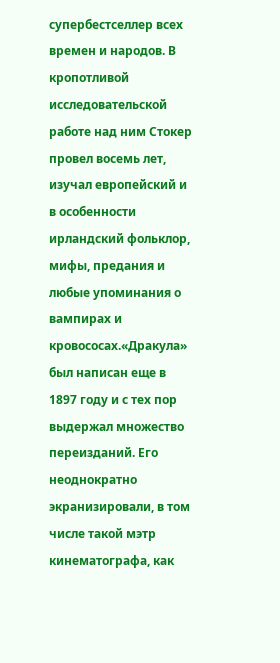супербестселлер всех времен и народов. В кропотливой исследовательской работе над ним Стокер провел восемь лет, изучал европейский и в особенности ирландский фольклор, мифы, предания и любые упоминания о вампирах и кровососах.«Дракула» был написан еще в 1897 году и с тех пор выдержал множество переизданий. Его неоднократно экранизировали, в том числе такой мэтр кинематографа, как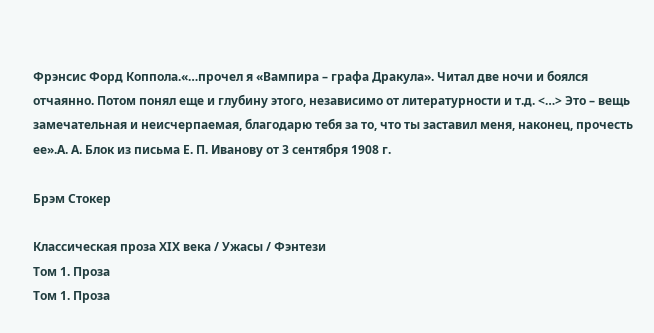Фрэнсис Форд Коппола.«…прочел я «Вампира – графа Дракула». Читал две ночи и боялся отчаянно. Потом понял еще и глубину этого, независимо от литературности и т.д. <…> Это – вещь замечательная и неисчерпаемая, благодарю тебя за то, что ты заставил меня, наконец, прочесть ее».А. А. Блок из письма Е. П. Иванову от 3 сентября 1908 г.

Брэм Стокер

Классическая проза ХIX века / Ужасы / Фэнтези
Том 1. Проза
Том 1. Проза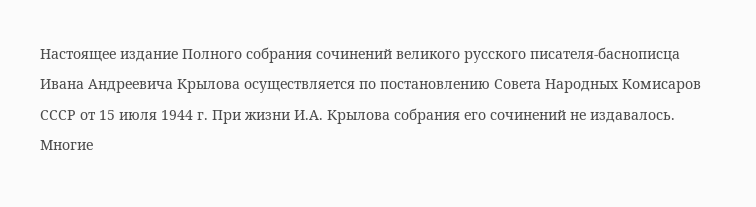Настоящее издание Полного собрания сочинений великого русского писателя-баснописца Ивана Андреевича Крылова осуществляется по постановлению Совета Народных Комисаров СССР от 15 июля 1944 г. При жизни И.А. Крылова собрания его сочинений не издавалось. Многие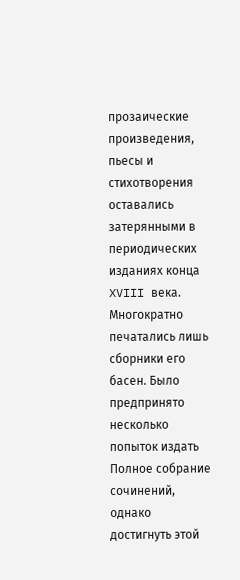прозаические произведения, пьесы и стихотворения оставались затерянными в периодических изданиях конца XVIII века. Многократно печатались лишь сборники его басен. Было предпринято несколько попыток издать Полное собрание сочинений, однако достигнуть этой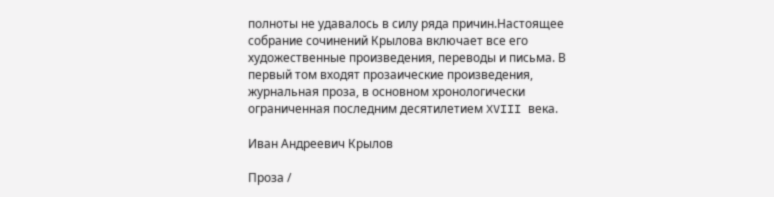полноты не удавалось в силу ряда причин.Настоящее собрание сочинений Крылова включает все его художественные произведения, переводы и письма. В первый том входят прозаические произведения, журнальная проза, в основном хронологически ограниченная последним десятилетием XVIII века.

Иван Андреевич Крылов

Проза /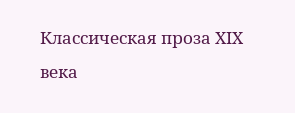Классическая проза ХIX века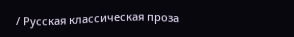/ Русская классическая проза